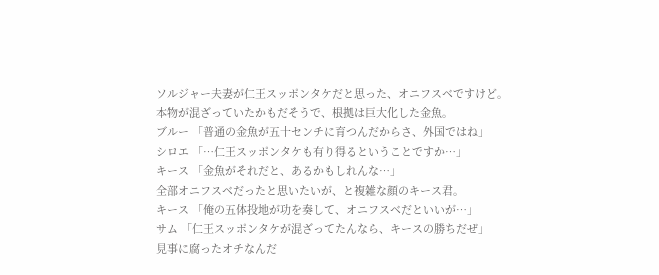ソルジャー夫妻が仁王スッポンタケだと思った、オニフスベですけど。
本物が混ざっていたかもだそうで、根拠は巨大化した金魚。
ブルー 「普通の金魚が五十センチに育つんだからさ、外国ではね」
シロエ 「…仁王スッポンタケも有り得るということですか…」
キース 「金魚がそれだと、あるかもしれんな…」
全部オニフスベだったと思いたいが、と複雑な顔のキース君。
キース 「俺の五体投地が功を奏して、オニフスベだといいが…」
サム 「仁王スッポンタケが混ざってたんなら、キースの勝ちだぜ」
見事に腐ったオチなんだ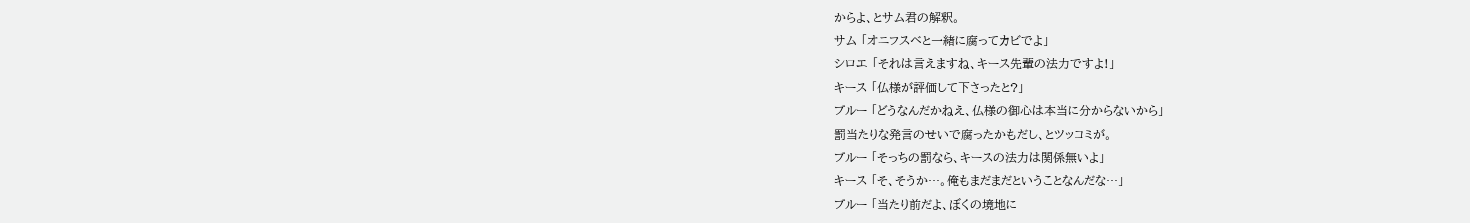からよ、とサム君の解釈。
サム 「オニフスベと一緒に腐ってカビでよ」
シロエ 「それは言えますね、キース先輩の法力ですよ!」
キース 「仏様が評価して下さったと?」
ブルー 「どうなんだかねえ、仏様の御心は本当に分からないから」
罰当たりな発言のせいで腐ったかもだし、とツッコミが。
ブルー 「そっちの罰なら、キースの法力は関係無いよ」
キース 「そ、そうか…。俺もまだまだということなんだな…」
ブルー 「当たり前だよ、ぼくの境地に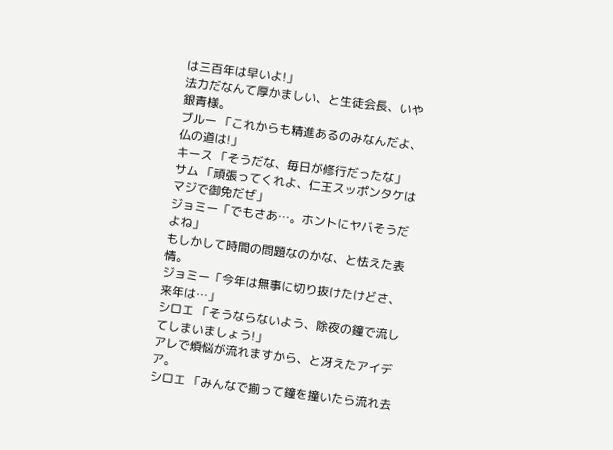は三百年は早いよ!」
法力だなんて厚かましい、と生徒会長、いや銀青様。
ブルー 「これからも精進あるのみなんだよ、仏の道は!」
キース 「そうだな、毎日が修行だったな」
サム 「頑張ってくれよ、仁王スッポンタケはマジで御免だぜ」
ジョミー「でもさあ…。ホントにヤバそうだよね」
もしかして時間の問題なのかな、と怯えた表情。
ジョミー「今年は無事に切り抜けたけどさ、来年は…」
シロエ 「そうならないよう、除夜の鐘で流してしまいましょう!」
アレで煩悩が流れますから、と冴えたアイデア。
シロエ 「みんなで揃って鐘を撞いたら流れ去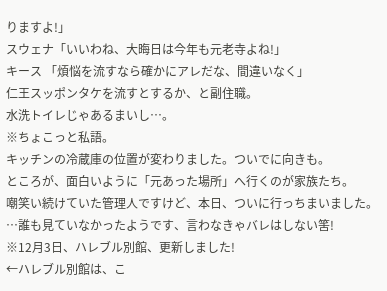りますよ!」
スウェナ「いいわね、大晦日は今年も元老寺よね!」
キース 「煩悩を流すなら確かにアレだな、間違いなく」
仁王スッポンタケを流すとするか、と副住職。
水洗トイレじゃあるまいし…。
※ちょこっと私語。
キッチンの冷蔵庫の位置が変わりました。ついでに向きも。
ところが、面白いように「元あった場所」へ行くのが家族たち。
嘲笑い続けていた管理人ですけど、本日、ついに行っちまいました。
…誰も見ていなかったようです、言わなきゃバレはしない筈!
※12月3日、ハレブル別館、更新しました!
←ハレブル別館は、こ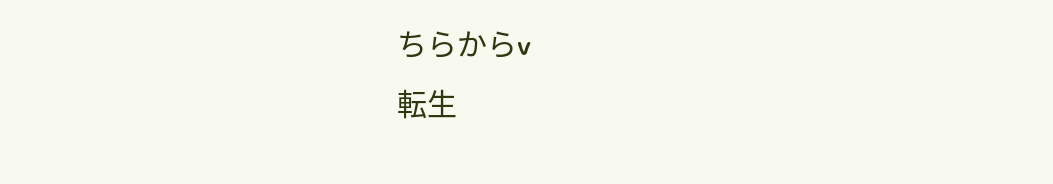ちらからv
転生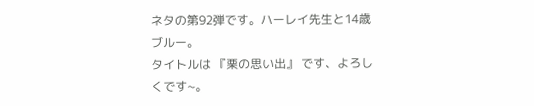ネタの第92弾です。ハーレイ先生と14歳ブルー。
タイトルは 『栗の思い出』 です、よろしくです~。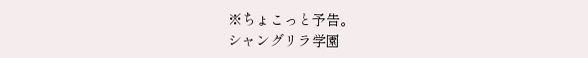※ちょこっと予告。
シャングリラ学園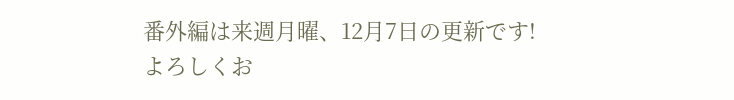番外編は来週月曜、12月7日の更新です!
よろしくお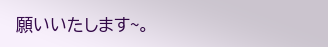願いいたします~。